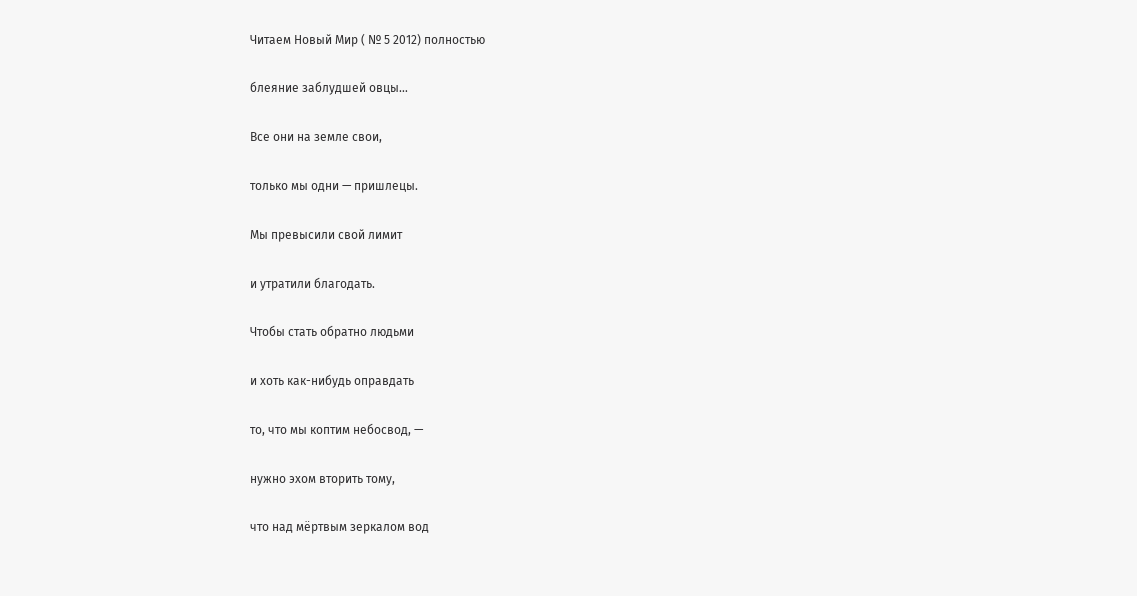Читаем Новый Мир ( № 5 2012) полностью

блеяние заблудшей овцы…

Все они на земле свои,

только мы одни — пришлецы.

Мы превысили свой лимит

и утратили благодать.

Чтобы стать обратно людьми

и хоть как-нибудь оправдать

то, что мы коптим небосвод, —

нужно эхом вторить тому,

что над мёртвым зеркалом вод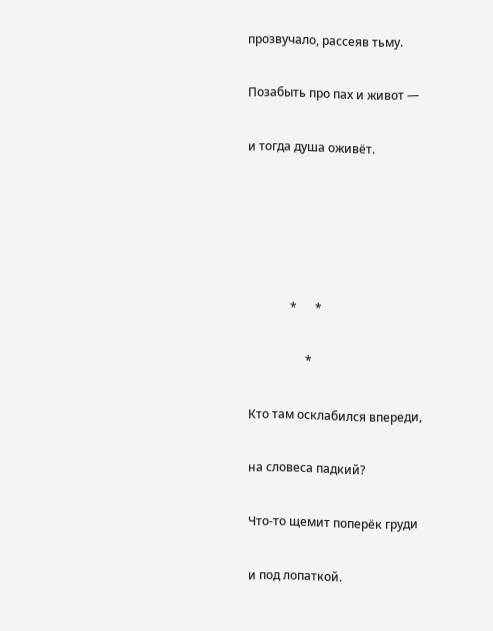прозвучало, рассеяв тьму.

Позабыть про пах и живот —

и тогда душа оживёт.





              *      *

                   *

Кто там осклабился впереди,

на словеса падкий?

Что-то щемит поперёк груди

и под лопаткой.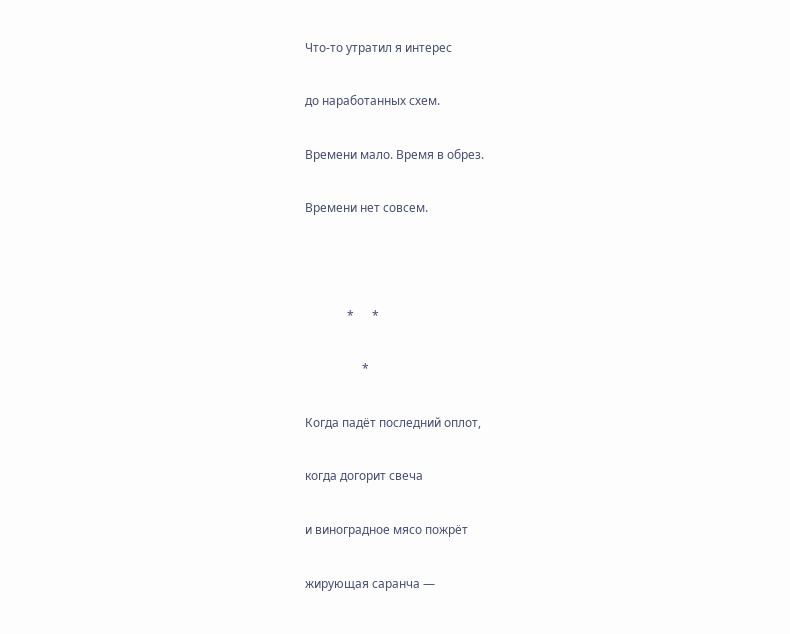Что-то утратил я интерес

до наработанных схем.

Времени мало. Время в обрез.

Времени нет совсем.



              *      *

                   *

Когда падёт последний оплот,

когда догорит свеча

и виноградное мясо пожрёт

жирующая саранча —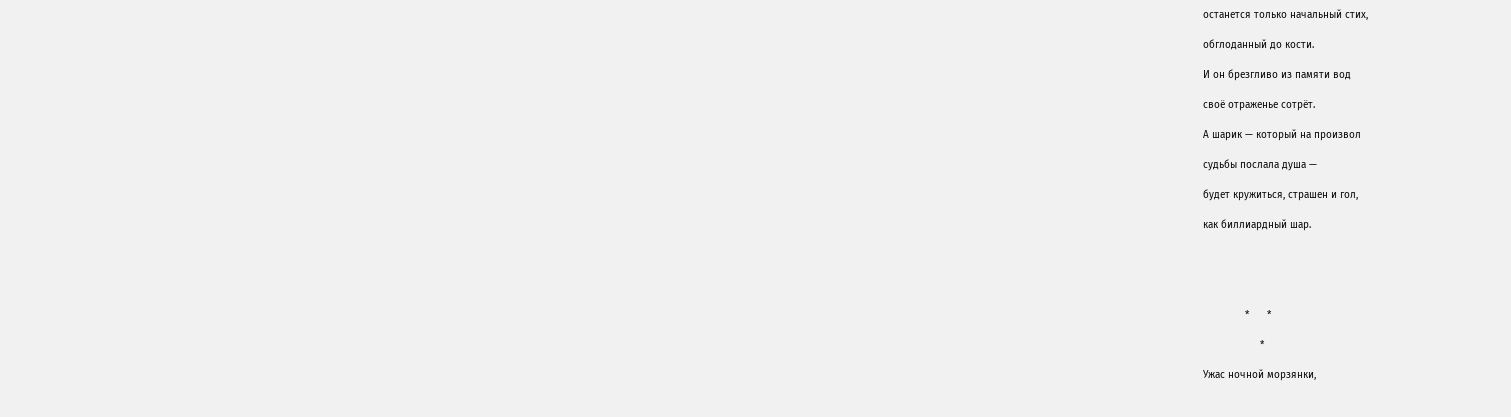останется только начальный стих,

обглоданный до кости.

И он брезгливо из памяти вод

своё отраженье сотрёт.

А шарик — который на произвол

судьбы послала душа —

будет кружиться, страшен и гол,

как биллиардный шар.





              *      *

                   *

Ужас ночной морзянки,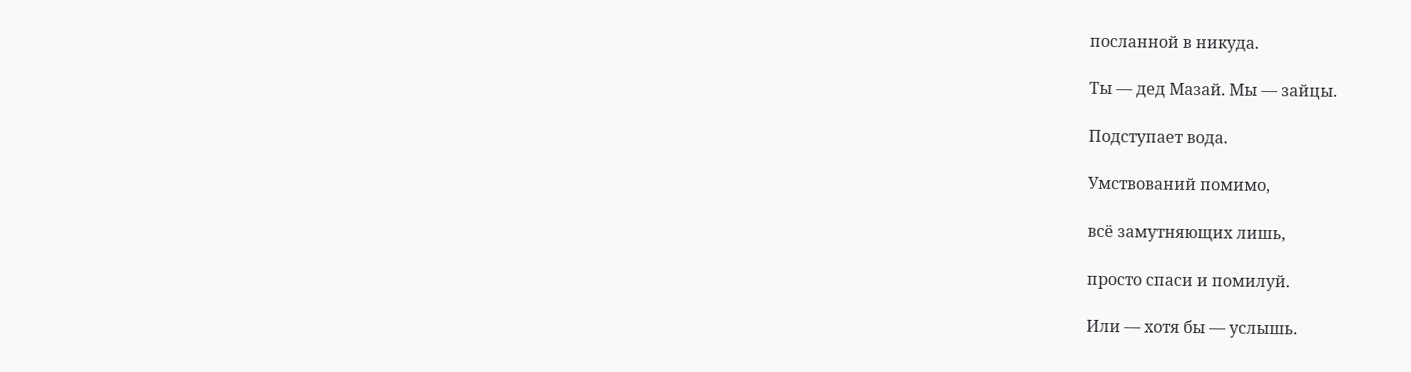посланной в никуда.

Ты — дед Мазай. Мы — зайцы.

Подступает вода.

Умствований помимо,

всё замутняющих лишь,

просто спаси и помилуй.

Или — хотя бы — услышь.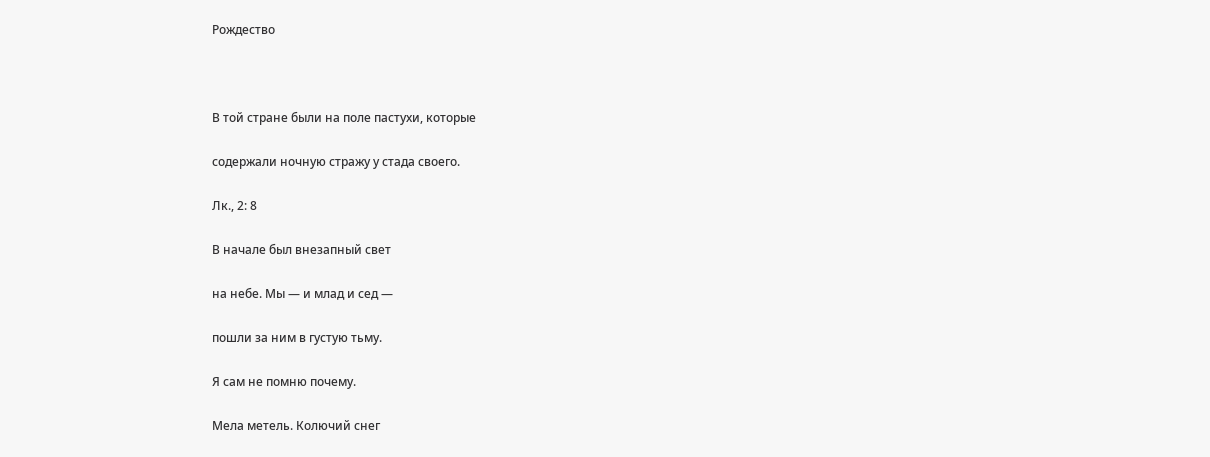Рождество



В той стране были на поле пастухи, которые

содержали ночную стражу у стада своего.

Лк., 2: 8

В начале был внезапный свет

на небе. Мы — и млад и сед —

пошли за ним в густую тьму.

Я сам не помню почему.

Мела метель. Колючий снег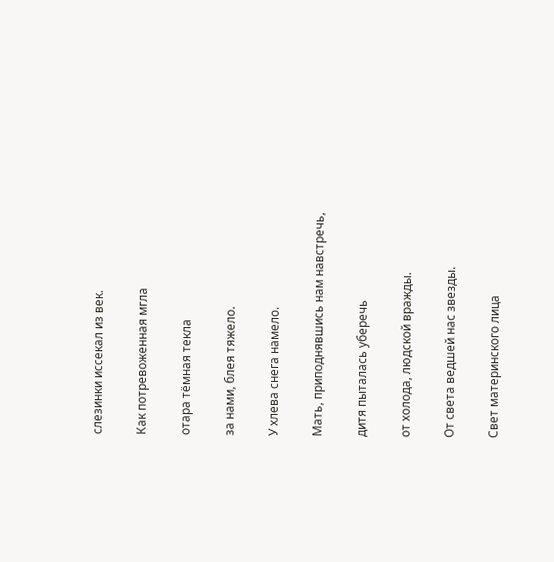слезинки иссекал из век.

Как потревоженная мгла

отара тёмная текла

за нами, блея тяжело.

У хлева снега намело.

Мать, приподнявшись нам навстречь,

дитя пыталась уберечь

от холода, людской вражды.

От света ведшей нас звезды.

Свет материнского лица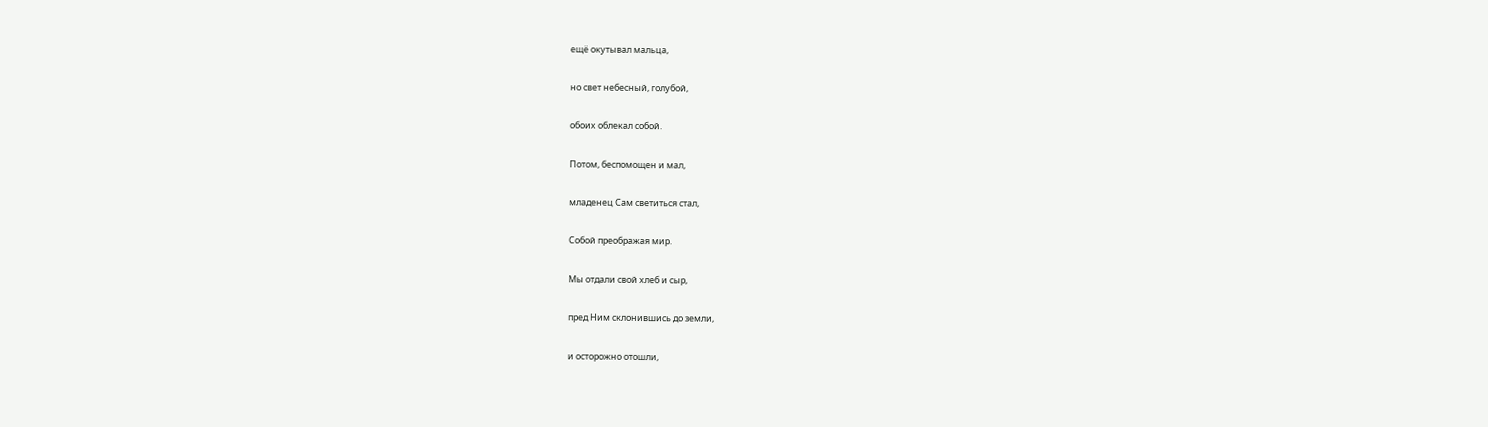ещё окутывал мальца,

но свет небесный, голубой,

обоих облекал собой.

Потом, беспомощен и мал,

младенец Сам светиться стал,

Собой преображая мир.

Мы отдали свой хлеб и сыр,

пред Ним склонившись до земли,

и осторожно отошли,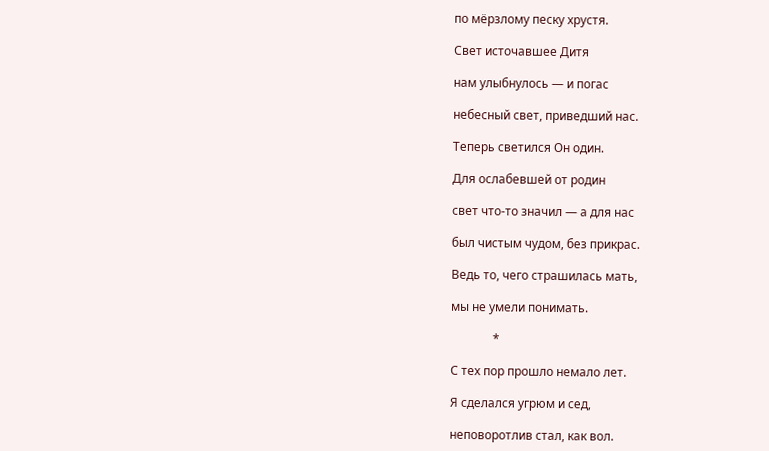по мёрзлому песку хрустя.

Свет источавшее Дитя

нам улыбнулось — и погас

небесный свет, приведший нас.

Теперь светился Он один.

Для ослабевшей от родин

свет что-то значил — а для нас

был чистым чудом, без прикрас.

Ведь то, чего страшилась мать,

мы не умели понимать.

              *

С тех пор прошло немало лет.

Я сделался угрюм и сед,

неповоротлив стал, как вол.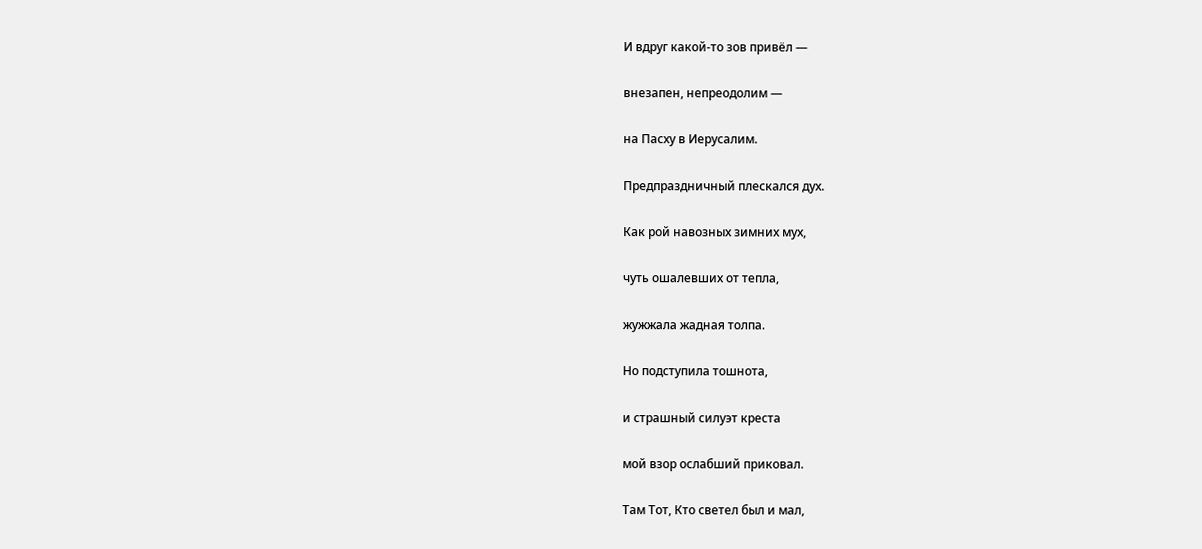И вдруг какой-то зов привёл —

внезапен, непреодолим —

на Пасху в Иерусалим.

Предпраздничный плескался дух.

Как рой навозных зимних мух,

чуть ошалевших от тепла,

жужжала жадная толпа.

Но подступила тошнота,

и страшный силуэт креста

мой взор ослабший приковал.

Там Тот, Кто светел был и мал,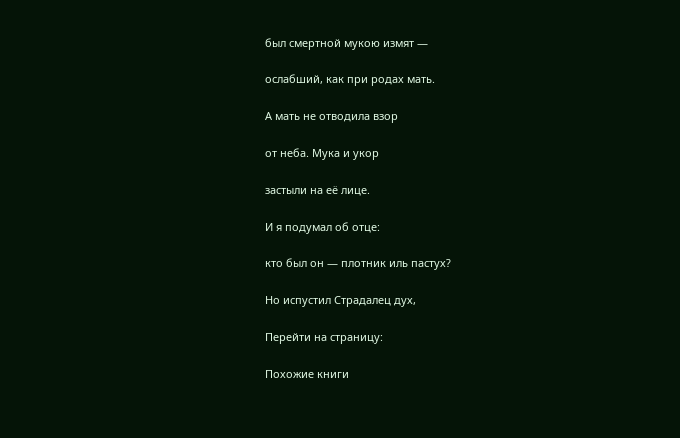был смертной мукою измят —

ослабший, как при родах мать.

А мать не отводила взор

от неба. Мука и укор

застыли на её лице.

И я подумал об отце:

кто был он — плотник иль пастух?

Но испустил Страдалец дух,

Перейти на страницу:

Похожие книги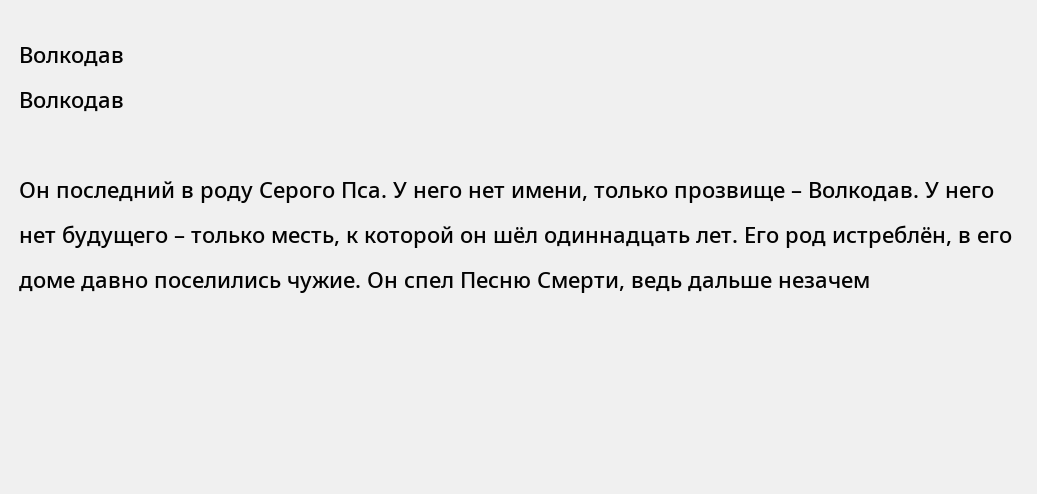Волкодав
Волкодав

Он последний в роду Серого Пса. У него нет имени, только прозвище – Волкодав. У него нет будущего – только месть, к которой он шёл одиннадцать лет. Его род истреблён, в его доме давно поселились чужие. Он спел Песню Смерти, ведь дальше незачем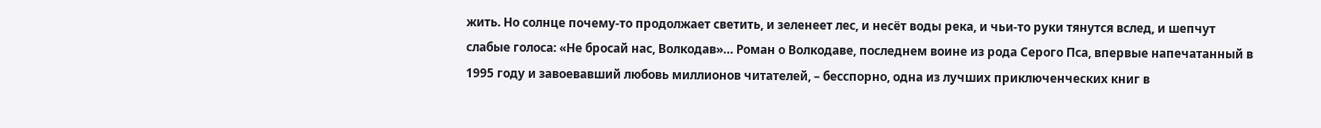жить. Но солнце почему-то продолжает светить, и зеленеет лес, и несёт воды река, и чьи-то руки тянутся вслед, и шепчут слабые голоса: «Не бросай нас, Волкодав»… Роман о Волкодаве, последнем воине из рода Серого Пса, впервые напечатанный в 1995 году и завоевавший любовь миллионов читателей, – бесспорно, одна из лучших приключенческих книг в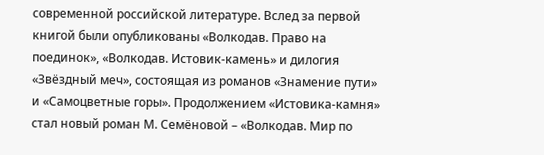современной российской литературе. Вслед за первой книгой были опубликованы «Волкодав. Право на поединок», «Волкодав. Истовик-камень» и дилогия «Звёздный меч», состоящая из романов «Знамение пути» и «Самоцветные горы». Продолжением «Истовика-камня» стал новый роман М. Семёновой – «Волкодав. Мир по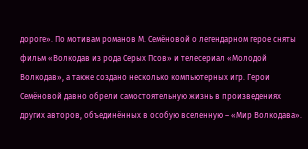дороге». По мотивам романов М. Семёновой о легендарном герое сняты фильм «Волкодав из рода Серых Псов» и телесериал «Молодой Волкодав», а также создано несколько компьютерных игр. Герои Семёновой давно обрели самостоятельную жизнь в произведениях других авторов, объединённых в особую вселенную – «Мир Волкодава».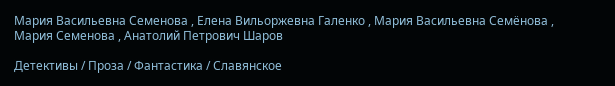Мария Васильевна Семенова , Елена Вильоржевна Галенко , Мария Васильевна Семёнова , Мария Семенова , Анатолий Петрович Шаров

Детективы / Проза / Фантастика / Славянское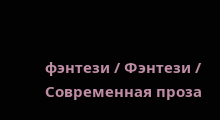фэнтези / Фэнтези / Современная проза